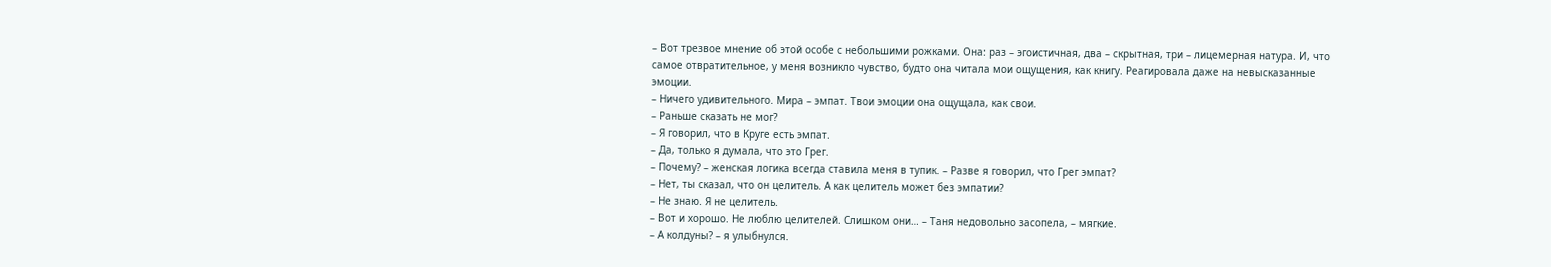– Вот трезвое мнение об этой особе с небольшими рожками. Она: раз – эгоистичная, два – скрытная, три – лицемерная натура. И, что самое отвратительное, у меня возникло чувство, будто она читала мои ощущения, как книгу. Реагировала даже на невысказанные эмоции.
– Ничего удивительного. Мира – эмпат. Твои эмоции она ощущала, как свои.
– Раньше сказать не мог?
– Я говорил, что в Круге есть эмпат.
– Да, только я думала, что это Грег.
– Почему? – женская логика всегда ставила меня в тупик. – Разве я говорил, что Грег эмпат?
– Нет, ты сказал, что он целитель. А как целитель может без эмпатии?
– Не знаю. Я не целитель.
– Вот и хорошо. Не люблю целителей. Слишком они… – Таня недовольно засопела, – мягкие.
– А колдуны? – я улыбнулся.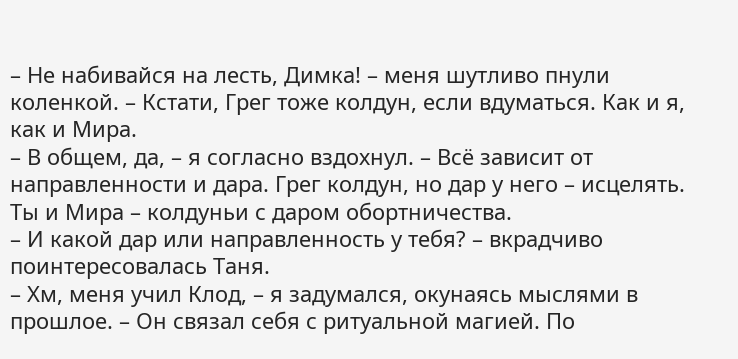– Не набивайся на лесть, Димка! – меня шутливо пнули коленкой. – Кстати, Грег тоже колдун, если вдуматься. Как и я, как и Мира.
– В общем, да, – я согласно вздохнул. – Всё зависит от направленности и дара. Грег колдун, но дар у него – исцелять. Ты и Мира – колдуньи с даром обортничества.
– И какой дар или направленность у тебя? – вкрадчиво поинтересовалась Таня.
– Хм, меня учил Клод, – я задумался, окунаясь мыслями в прошлое. – Он связал себя с ритуальной магией. По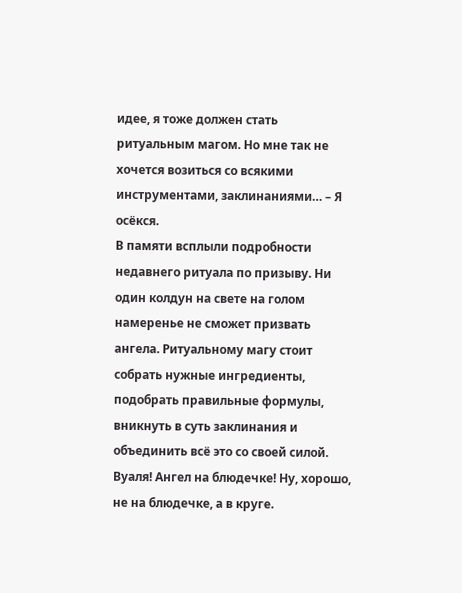идее, я тоже должен стать ритуальным магом. Но мне так не хочется возиться со всякими инструментами, заклинаниями… – Я осёкся.
В памяти всплыли подробности недавнего ритуала по призыву. Ни один колдун на свете на голом намеренье не сможет призвать ангела. Ритуальному магу стоит собрать нужные ингредиенты, подобрать правильные формулы, вникнуть в суть заклинания и объединить всё это со своей силой. Вуаля! Ангел на блюдечке! Ну, хорошо, не на блюдечке, а в круге.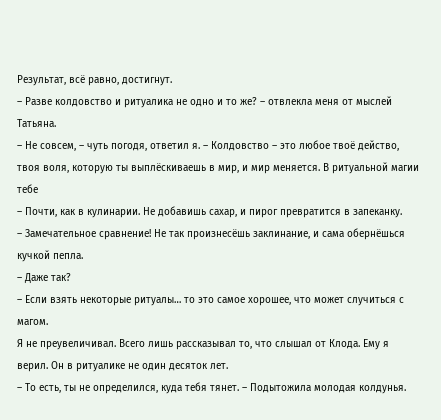Результат, всё равно, достигнут.
– Разве колдовство и ритуалика не одно и то же? – отвлекла меня от мыслей Татьяна.
– Не совсем, – чуть погодя, ответил я. – Колдовство – это любое твоё действо, твоя воля, которую ты выплёскиваешь в мир, и мир меняется. В ритуальной магии тебе
– Почти, как в кулинарии. Не добавишь сахар, и пирог превратится в запеканку.
– Замечательное сравнение! Не так произнесёшь заклинание, и сама обернёшься кучкой пепла.
– Даже так?
– Если взять некоторые ритуалы… то это самое хорошее, что может случиться с магом.
Я не преувеличивал. Всего лишь рассказывал то, что слышал от Клода. Ему я верил. Он в ритуалике не один десяток лет.
– То есть, ты не определился, куда тебя тянет. – Подытожила молодая колдунья.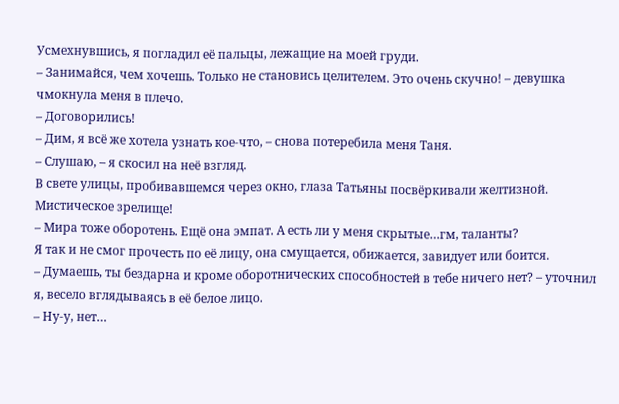Усмехнувшись, я погладил её пальцы, лежащие на моей груди.
– Занимайся, чем хочешь. Только не становись целителем. Это очень скучно! – девушка чмокнула меня в плечо.
– Договорились!
– Дим, я всё же хотела узнать кое-что, – снова потеребила меня Таня.
– Слушаю, – я скосил на неё взгляд.
В свете улицы, пробивавшемся через окно, глаза Татьяны посвёркивали желтизной. Мистическое зрелище!
– Мира тоже оборотень. Ещё она эмпат. А есть ли у меня скрытые…гм, таланты?
Я так и не смог прочесть по её лицу, она смущается, обижается, завидует или боится.
– Думаешь, ты бездарна и кроме оборотнических способностей в тебе ничего нет? – уточнил я, весело вглядываясь в её белое лицо.
– Ну-у, нет…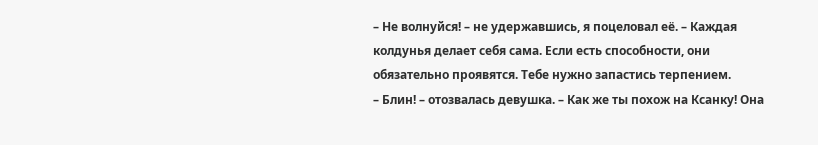– Не волнуйся! – не удержавшись, я поцеловал её. – Каждая колдунья делает себя сама. Если есть способности, они обязательно проявятся. Тебе нужно запастись терпением.
– Блин! – отозвалась девушка. – Как же ты похож на Ксанку! Она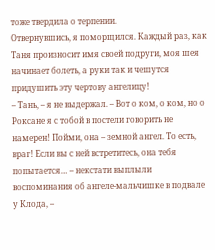тоже твердила о терпении.
Отвернувшись, я поморщился. Каждый раз, как Таня произносит имя своей подруги, моя шея начинает болеть, а руки так и чешутся придушить эту чертову ангелицу!
– Тань, – я не выдержал. – Вот о ком, о ком, но о Роксане я с тобой в постели говорить не намерен! Пойми, она – земной ангел. То есть, враг! Если вы с ней встретитесь, она тебя попытается… – некстати выплыли воспоминания об ангеле-мальчишке в подвале у Клода, –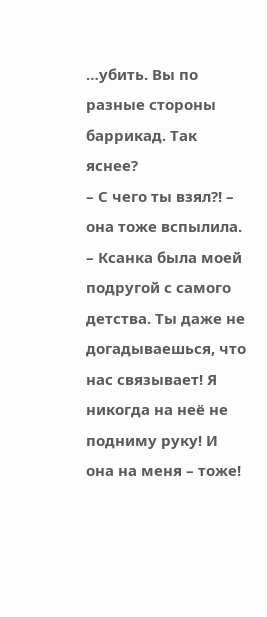…убить. Вы по разные стороны баррикад. Так яснее?
– С чего ты взял?! – она тоже вспылила. – Ксанка была моей подругой с самого детства. Ты даже не догадываешься, что нас связывает! Я никогда на неё не подниму руку! И она на меня – тоже!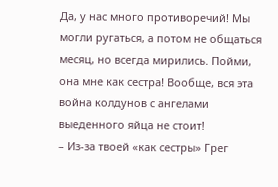Да, у нас много противоречий! Мы могли ругаться, а потом не общаться месяц, но всегда мирились. Пойми, она мне как сестра! Вообще, вся эта война колдунов с ангелами выеденного яйца не стоит!
– Из-за твоей «как сестры» Грег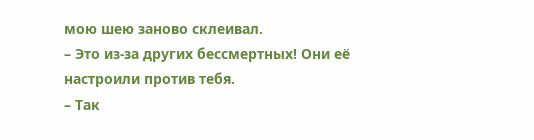мою шею заново склеивал.
– Это из-за других бессмертных! Они её настроили против тебя.
– Так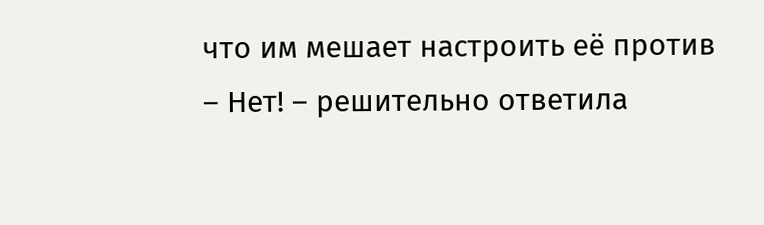что им мешает настроить её против
– Нет! – решительно ответила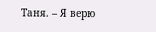Таня. – Я верю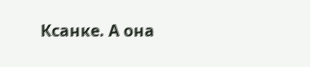Ксанке. А она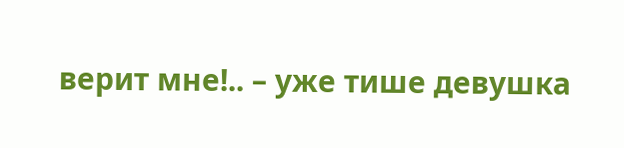верит мне!.. – уже тише девушка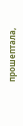прошептала,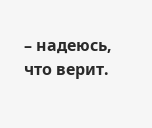– надеюсь, что верит.